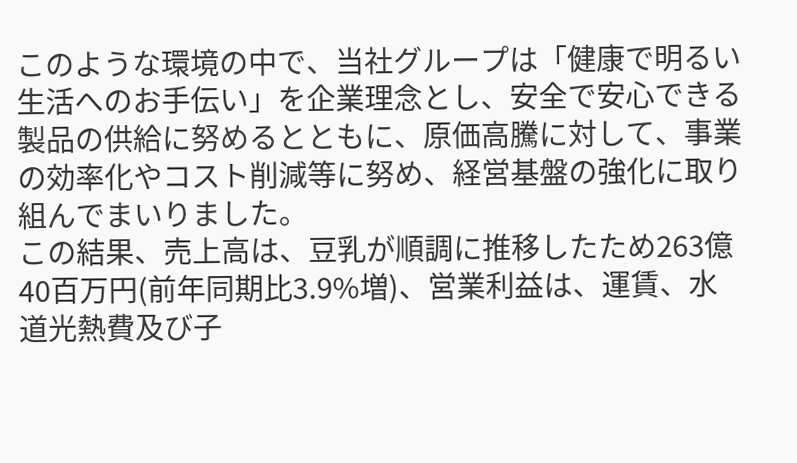このような環境の中で、当社グループは「健康で明るい生活へのお手伝い」を企業理念とし、安全で安心できる製品の供給に努めるとともに、原価高騰に対して、事業の効率化やコスト削減等に努め、経営基盤の強化に取り組んでまいりました。
この結果、売上高は、豆乳が順調に推移したため263億40百万円(前年同期比3.9%増)、営業利益は、運賃、水道光熱費及び子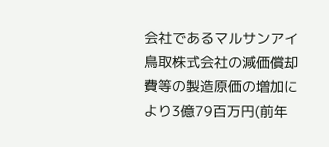会社であるマルサンアイ鳥取株式会社の減価償却費等の製造原価の増加により3億79百万円(前年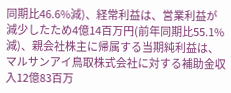同期比46.6%減)、経常利益は、営業利益が減少したため4億14百万円(前年同期比55.1%減)、親会社株主に帰属する当期純利益は、マルサンアイ鳥取株式会社に対する補助金収入12億83百万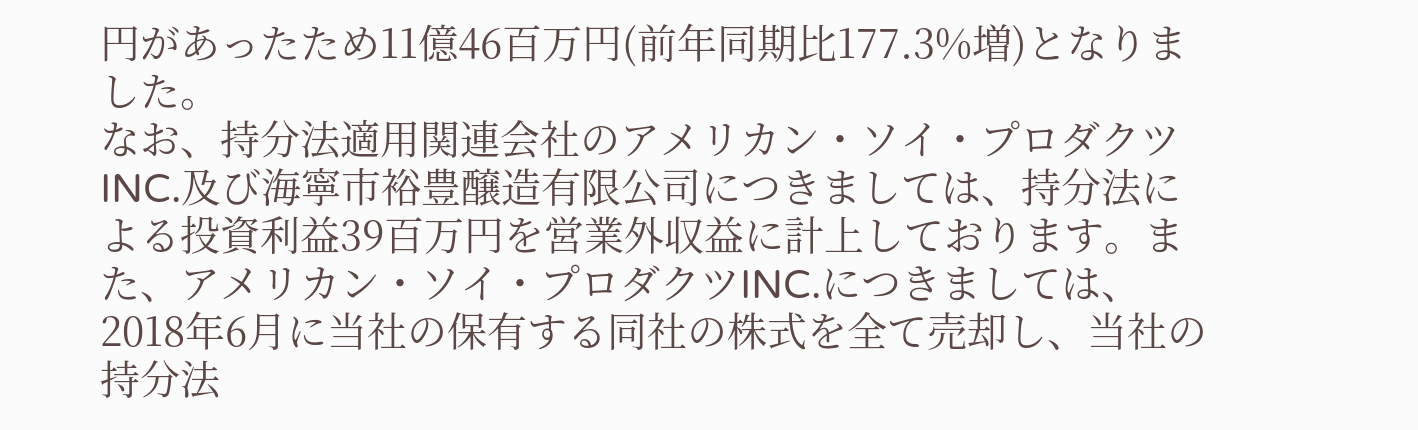円があったため11億46百万円(前年同期比177.3%増)となりました。
なお、持分法適用関連会社のアメリカン・ソイ・プロダクツINC.及び海寧市裕豊醸造有限公司につきましては、持分法による投資利益39百万円を営業外収益に計上しております。また、アメリカン・ソイ・プロダクツINC.につきましては、2018年6月に当社の保有する同社の株式を全て売却し、当社の持分法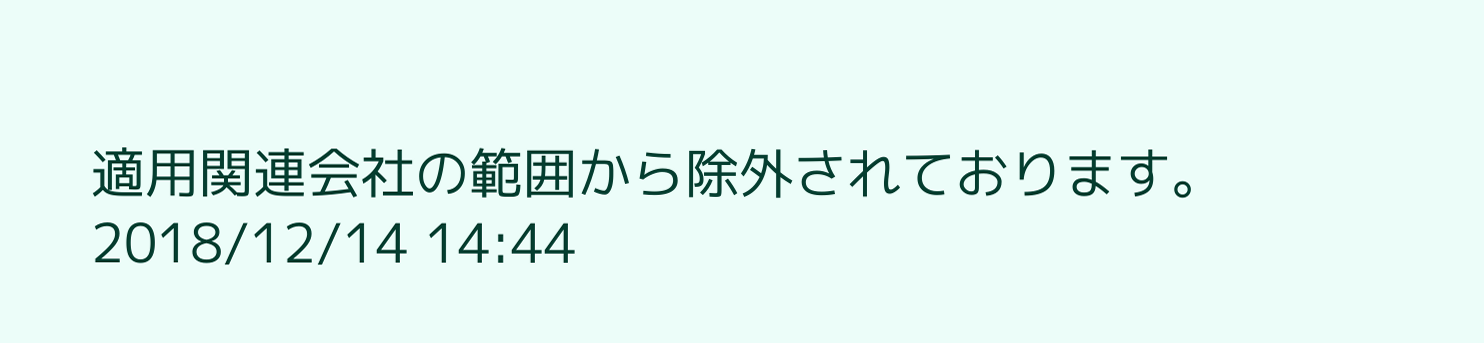適用関連会社の範囲から除外されております。
2018/12/14 14:44